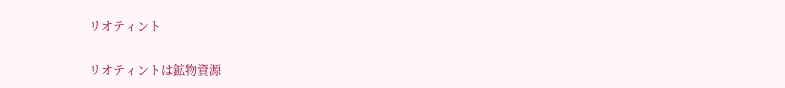リオティント

リオティントは鉱物資源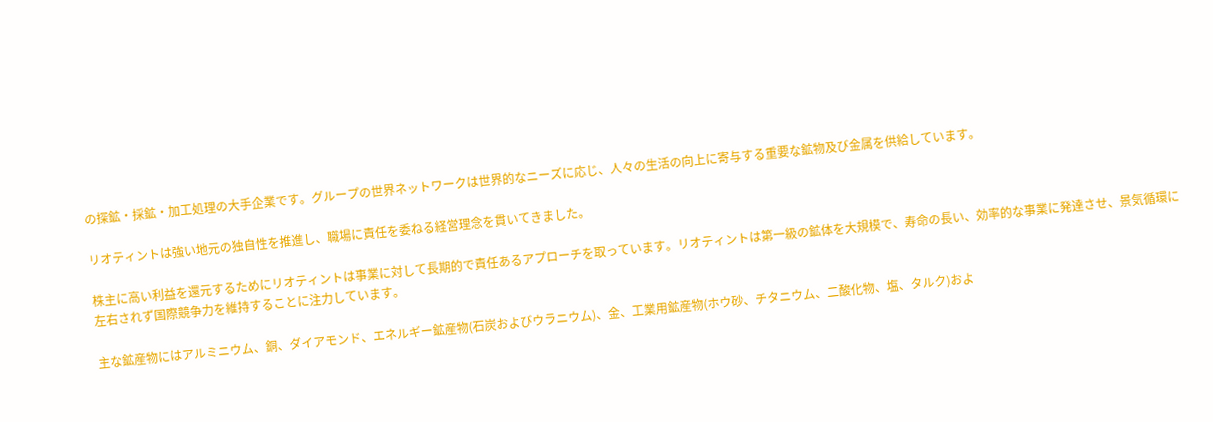の探鉱・採鉱・加工処理の大手企業です。グループの世界ネットワークは世界的なニーズに応じ、人々の生活の向上に寄与する重要な鉱物及び金属を供給しています。

リオティントは強い地元の独自性を推進し、職場に責任を委ねる経営理念を貫いてきました。

株主に高い利益を還元するためにリオティントは事業に対して長期的で責任あるアプローチを取っています。リオティントは第一級の鉱体を大規模で、寿命の長い、効率的な事業に発達させ、景気循環に左右されず国際競争力を維持することに注力しています。

主な鉱産物にはアルミニウム、銅、ダイアモンド、エネルギー鉱産物(石炭およびウラニウム)、金、工業用鉱産物(ホウ砂、チタニウム、二酸化物、塩、タルク)およ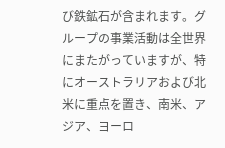び鉄鉱石が含まれます。グループの事業活動は全世界にまたがっていますが、特にオーストラリアおよび北米に重点を置き、南米、アジア、ヨーロ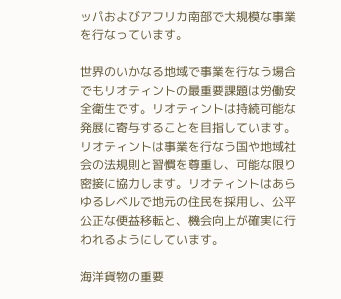ッパおよびアフリカ南部で大規模な事業を行なっています。

世界のいかなる地域で事業を行なう場合でもリオティントの最重要課題は労働安全衛生です。リオティントは持続可能な発展に寄与することを目指しています。リオティントは事業を行なう国や地域社会の法規則と習慣を尊重し、可能な限り密接に協力します。リオティントはあらゆるレベルで地元の住民を採用し、公平公正な便益移転と、機会向上が確実に行われるようにしています。

海洋貨物の重要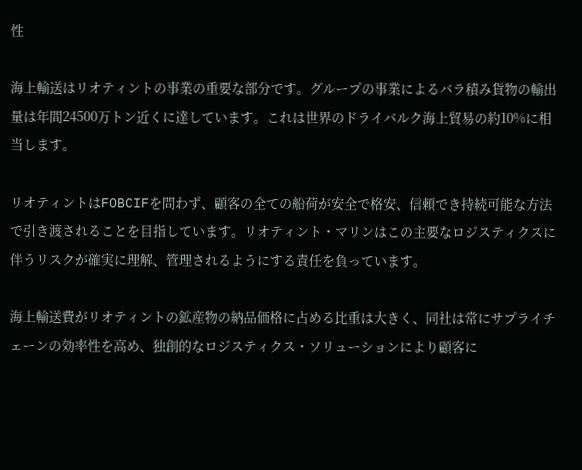性

海上輸送はリオティントの事業の重要な部分です。グループの事業によるバラ積み貨物の輸出量は年間24500万トン近くに達しています。これは世界のドライバルク海上貿易の約10%に相当します。

リオティントはFOBCIFを問わず、顧客の全ての船荷が安全で格安、信頼でき持続可能な方法で引き渡されることを目指しています。リオティント・マリンはこの主要なロジスティクスに伴うリスクが確実に理解、管理されるようにする責任を負っています。

海上輸送費がリオティントの鉱産物の納品価格に占める比重は大きく、同社は常にサプライチェーンの効率性を高め、独創的なロジスティクス・ソリューションにより顧客に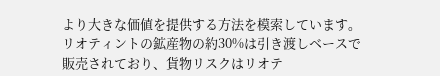より大きな価値を提供する方法を模索しています。リオティントの鉱産物の約30%は引き渡しベースで販売されており、貨物リスクはリオテ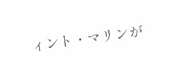ィント・マリンが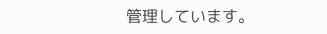管理しています。